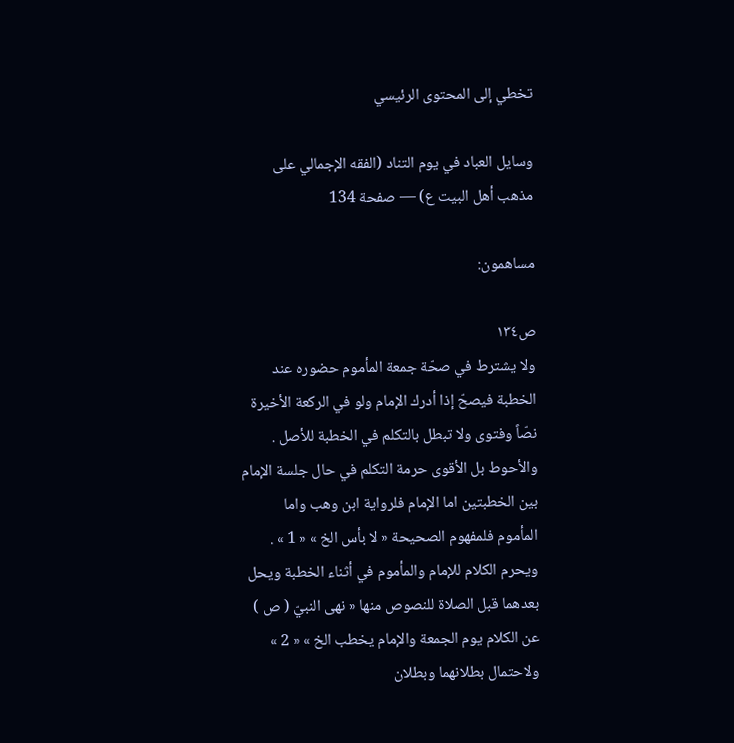تخطي إلى المحتوى الرئيسي

وسايل العباد في يوم التناد (الفقه الإجمالي على مذهب أهل البيت ع) — صفحة 134

مساهمون:

ص١٣٤
ولا يشترط في صحّة جمعة المأموم حضوره عند الخطبة فيصحّ إذا أدرك الإمام ولو في الركعة الأخيرة نصّاً وفتوى ولا تبطل بالتكلم في الخطبة للأصل . والأحوط بل الأقوى حرمة التكلم في حال جلسة الإمام بين الخطبتين اما الإمام فلرواية ابن وهب واما المأموم فلمفهوم الصحيحة « لا بأس الخ » « 1 » . ويحرم الكلام للإمام والمأموم في أثناء الخطبة ويحل بعدهما قبل الصلاة للنصوص منها « نهى النبيّ ( ص ) عن الكلام يوم الجمعة والإمام يخطب الخ » « 2 » ولاحتمال بطلانهما وبطلان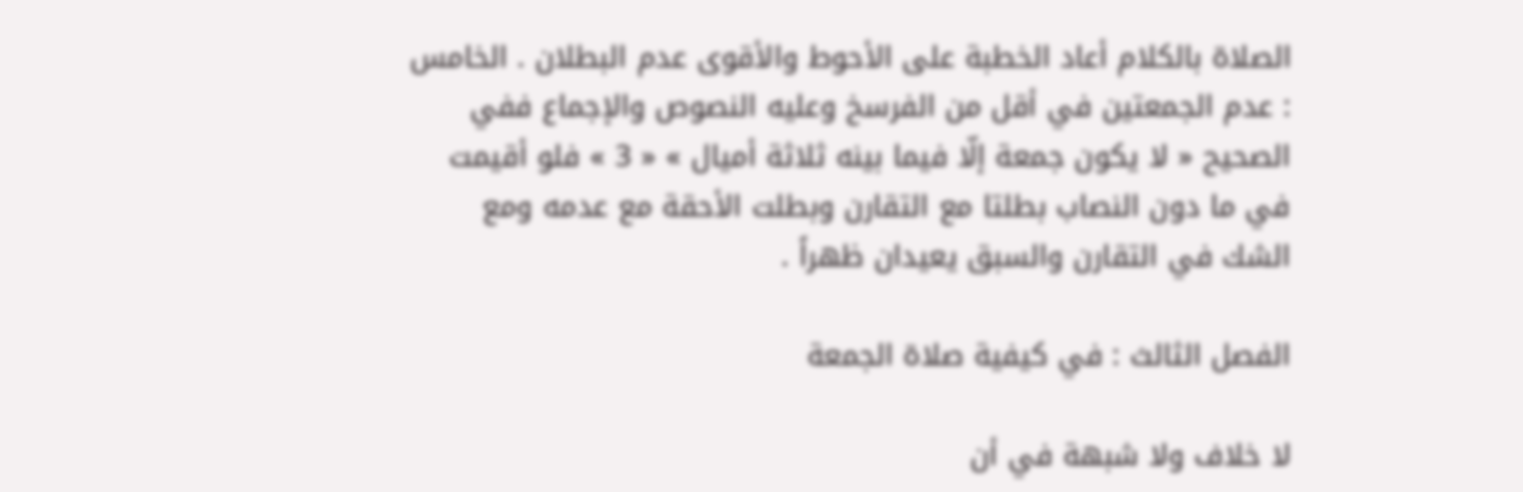الصلاة بالكلام أعاد الخطبة على الأحوط والأقوى عدم البطلان . الخامس : عدم الجمعتين في أقل من الفرسخ وعليه النصوص والإجماع ففي الصحيح « لا يكون جمعة إلّا فيما بينه ثلاثة أميال » « 3 » فلو أقيمت في ما دون النصاب بطلتا مع التقارن وبطلت الأحقة مع عدمه ومع الشك في التقارن والسبق يعيدان ظهراً .

الفصل الثالث : في كيفية صلاة الجمعة

لا خلاف ولا شبهة في أن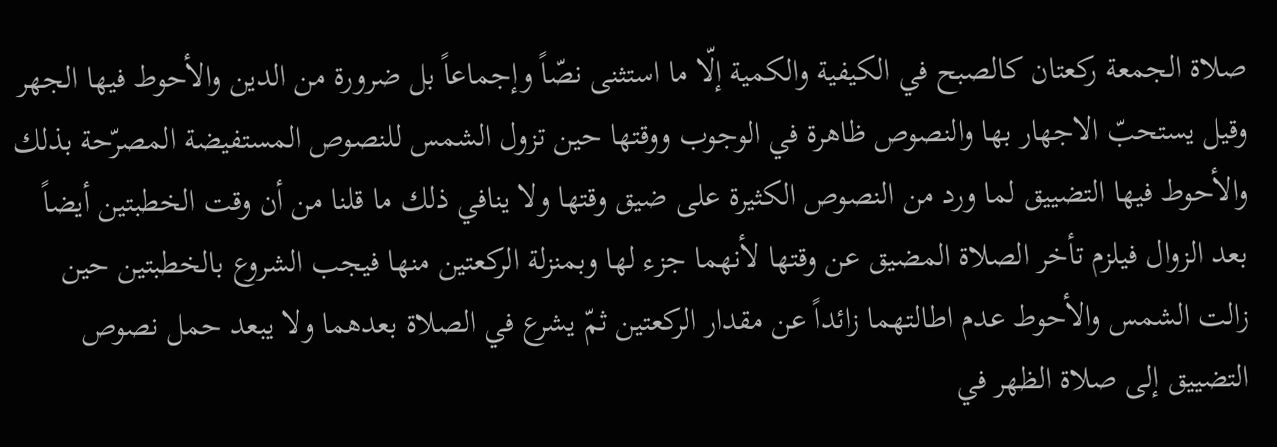صلاة الجمعة ركعتان كالصبح في الكيفية والكمية إلّا ما استثنى نصّاً وإجماعاً بل ضرورة من الدين والأحوط فيها الجهر وقيل يستحبّ الاجهار بها والنصوص ظاهرة في الوجوب ووقتها حين تزول الشمس للنصوص المستفيضة المصرّحة بذلك والأحوط فيها التضييق لما ورد من النصوص الكثيرة على ضيق وقتها ولا ينافي ذلك ما قلنا من أن وقت الخطبتين أيضاً بعد الزوال فيلزم تأخر الصلاة المضيق عن وقتها لأنهما جزء لها وبمنزلة الركعتين منها فيجب الشروع بالخطبتين حين زالت الشمس والأحوط عدم اطالتهما زائداً عن مقدار الركعتين ثمّ يشرع في الصلاة بعدهما ولا يبعد حمل نصوص التضييق إلى صلاة الظهر في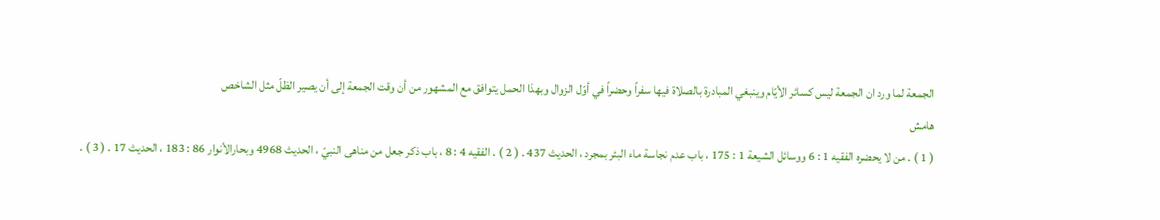الجمعة لما ورد ان الجمعة ليس كسائر الأيّام وينبغي المبادرة بالصلاة فيها سفراً وحضراً في أوّل الزوال وبهذا الحمل يتوافق مع المشهور من أن وقت الجمعة إلى أن يصير الظلّ مثل الشاخص
هامش
( 1 ) . من لا يحضره الفقيه 1 : 6 ووسائل الشيعة 1 : 175 ، باب عدم نجاسة ماء البئر بمجرد ، الحديث 437 . ( 2 ) . الفقيه 4 : 8 ، باب ذكر جعل من مناهى النبيّ ، الحديث 4968 وبحارالأنوار 86 : 183 ، الحديث 17 . ( 3 ) .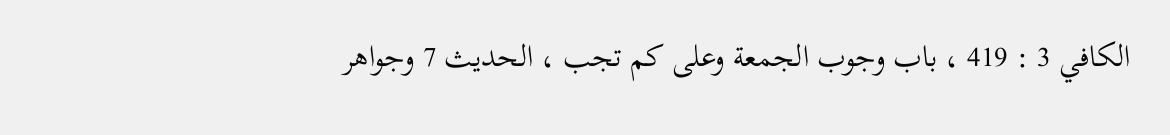الكافي 3 : 419 ، باب وجوب الجمعة وعلى كم تجب ، الحديث 7 وجواهر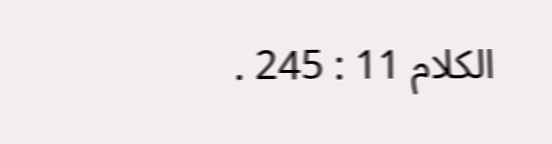الكلام 11 : 245 .